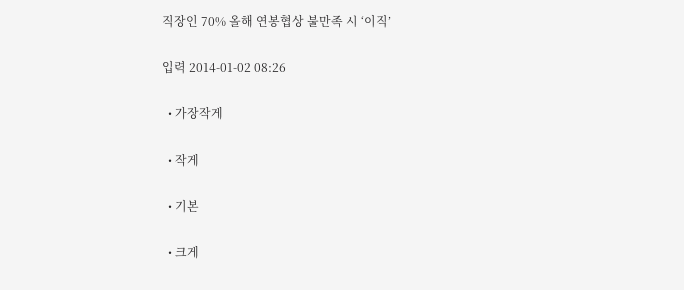직장인 70% 올해 연봉협상 불만족 시 ‘이직’

입력 2014-01-02 08:26

  • 가장작게

  • 작게

  • 기본

  • 크게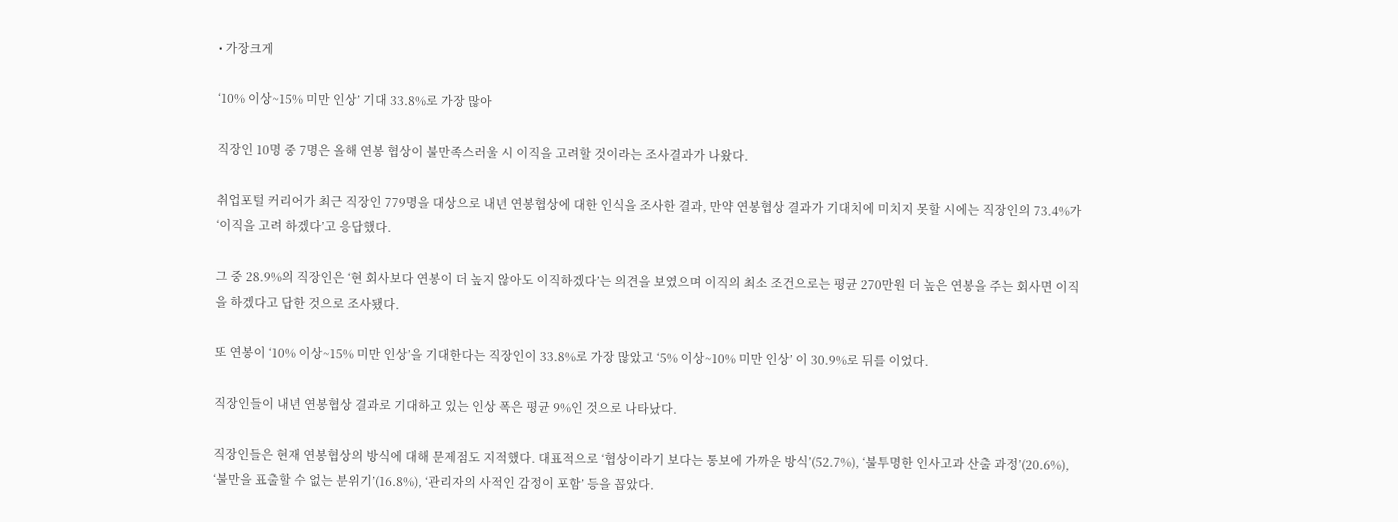• 가장크게

‘10% 이상~15% 미만 인상’ 기대 33.8%로 가장 많아

직장인 10명 중 7명은 올해 연봉 협상이 불만족스러울 시 이직을 고려할 것이라는 조사결과가 나왔다.

취업포털 커리어가 최근 직장인 779명을 대상으로 내년 연봉협상에 대한 인식을 조사한 결과, 만약 연봉협상 결과가 기대치에 미치지 못할 시에는 직장인의 73.4%가 ‘이직을 고려 하겠다’고 응답했다.

그 중 28.9%의 직장인은 ‘현 회사보다 연봉이 더 높지 않아도 이직하겠다’는 의견을 보였으며 이직의 최소 조건으로는 평균 270만원 더 높은 연봉을 주는 회사면 이직을 하겠다고 답한 것으로 조사됐다.

또 연봉이 ‘10% 이상~15% 미만 인상’을 기대한다는 직장인이 33.8%로 가장 많았고 ‘5% 이상~10% 미만 인상’ 이 30.9%로 뒤를 이었다.

직장인들이 내년 연봉협상 결과로 기대하고 있는 인상 폭은 평균 9%인 것으로 나타났다.

직장인들은 현재 연봉협상의 방식에 대해 문제점도 지적했다. 대표적으로 ‘협상이라기 보다는 통보에 가까운 방식’(52.7%), ‘불투명한 인사고과 산출 과정’(20.6%), ‘불만을 표출할 수 없는 분위기’(16.8%), ‘관리자의 사적인 감정이 포함’ 등을 꼽았다.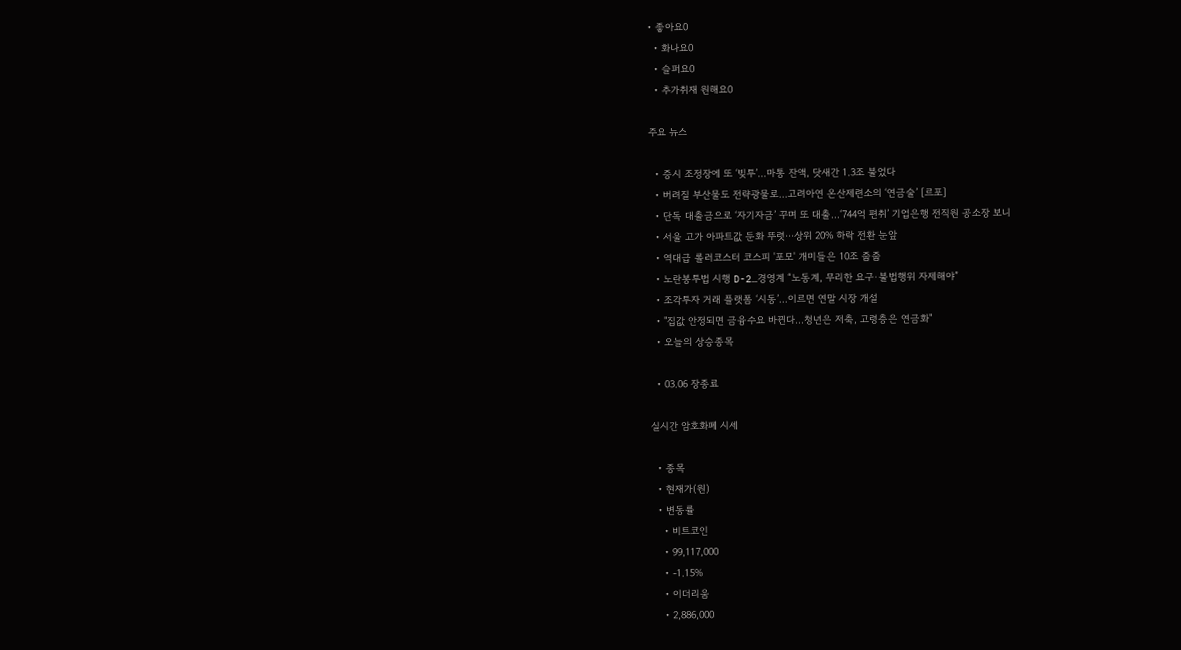• 좋아요0
  • 화나요0
  • 슬퍼요0
  • 추가취재 원해요0

주요 뉴스

  • 증시 조정장에 또 ‘빚투’…마통 잔액, 닷새간 1.3조 불었다
  • 버려질 부산물도 전략광물로…고려아연 온산제련소의 ‘연금술’ [르포]
  • 단독 대출금으로 ‘자기자금’ 꾸며 또 대출…‘744억 편취’ 기업은행 전직원 공소장 보니
  • 서울 고가 아파트값 둔화 뚜렷⋯상위 20% 하락 전환 눈앞
  • 역대급 롤러코스터 코스피 '포모' 개미들은 10조 줍줍
  • 노란봉투법 시행 D-2…경영계 “노동계, 무리한 요구·불법행위 자제해야”
  • 조각투자 거래 플랫폼 ‘시동’…이르면 연말 시장 개설
  • "집값 안정되면 금융수요 바뀐다…청년은 저축, 고령층은 연금화"
  • 오늘의 상승종목

  • 03.06 장종료

실시간 암호화폐 시세

  • 종목
  • 현재가(원)
  • 변동률
    • 비트코인
    • 99,117,000
    • -1.15%
    • 이더리움
    • 2,886,000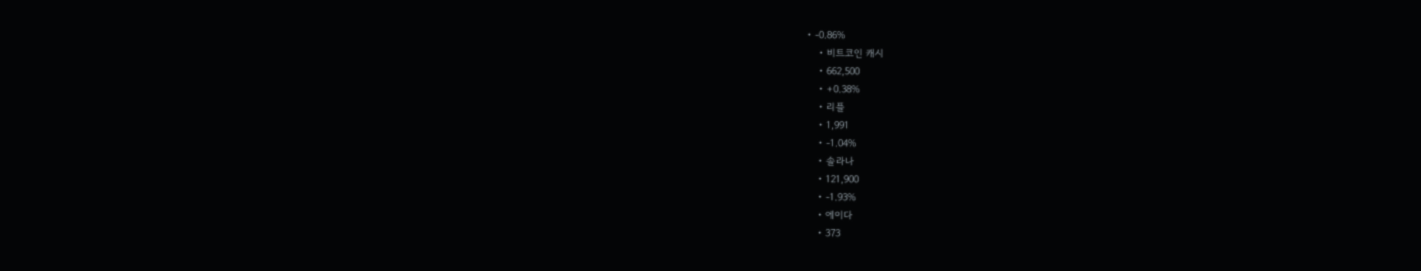• -0.86%
    • 비트코인 캐시
    • 662,500
    • +0.38%
    • 리플
    • 1,991
    • -1.04%
    • 솔라나
    • 121,900
    • -1.93%
    • 에이다
    • 373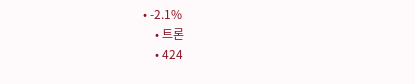• -2.1%
    • 트론
    • 424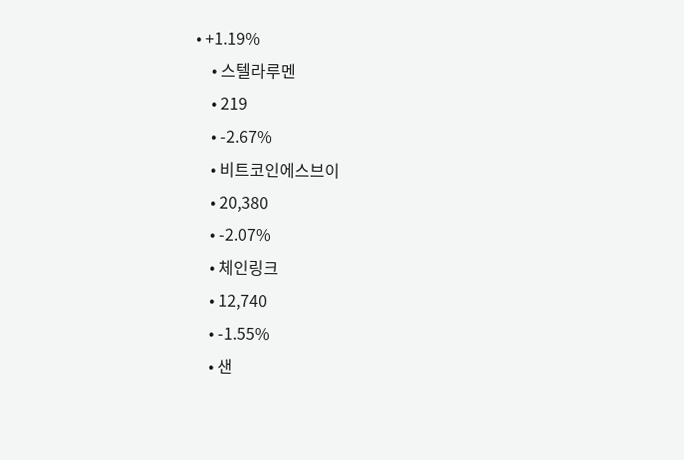• +1.19%
    • 스텔라루멘
    • 219
    • -2.67%
    • 비트코인에스브이
    • 20,380
    • -2.07%
    • 체인링크
    • 12,740
    • -1.55%
    • 샌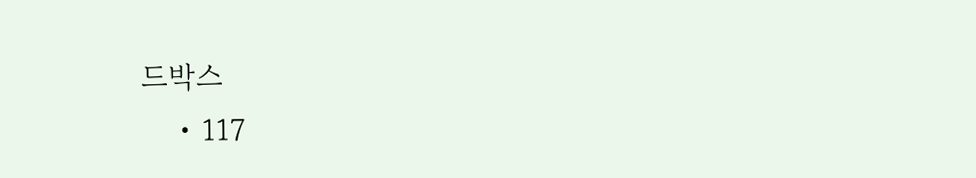드박스
    • 117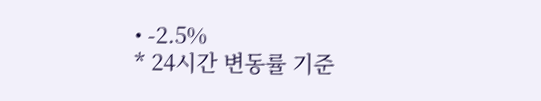• -2.5%
* 24시간 변동률 기준